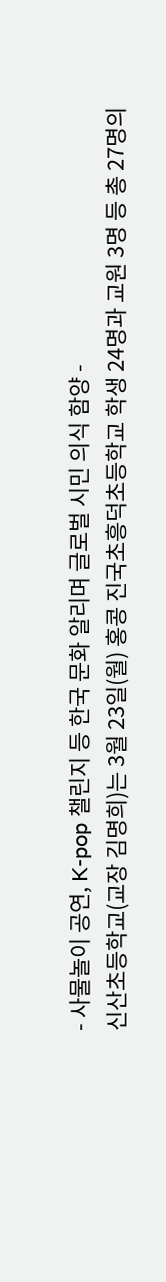- 사물놀이 공연, K-pop 챌린지 등 한국 문화 알리며 글로벌 시민 의식 함양 -
신산초등학교(교장 김명희)는 3월 23일(월) 홍콩 진국초흥덕초등학교 학생 24명과 교원 3명 등 총 27명의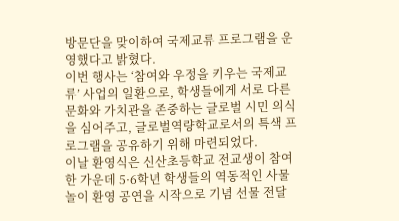방문단을 맞이하여 국제교류 프로그램을 운영했다고 밝혔다.
이번 행사는 ‘참여와 우정을 키우는 국제교류’ 사업의 일환으로, 학생들에게 서로 다른 문화와 가치관을 존중하는 글로벌 시민 의식을 심어주고, 글로벌역량학교로서의 특색 프로그램을 공유하기 위해 마련되었다.
이날 환영식은 신산초등학교 전교생이 참여한 가운데 5·6학년 학생들의 역동적인 사물놀이 환영 공연을 시작으로 기념 선물 전달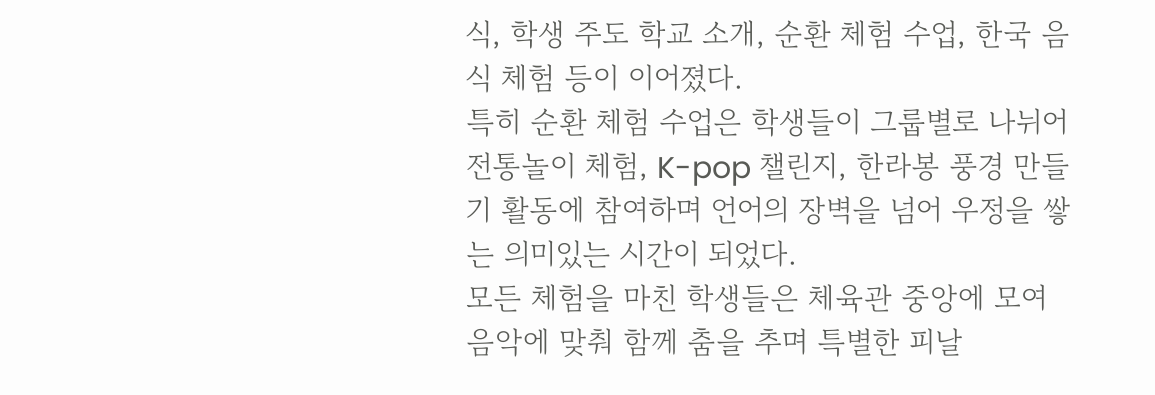식, 학생 주도 학교 소개, 순환 체험 수업, 한국 음식 체험 등이 이어졌다.
특히 순환 체험 수업은 학생들이 그룹별로 나뉘어 전통놀이 체험, K-pop 챌린지, 한라봉 풍경 만들기 활동에 참여하며 언어의 장벽을 넘어 우정을 쌓는 의미있는 시간이 되었다.
모든 체험을 마친 학생들은 체육관 중앙에 모여 음악에 맞춰 함께 춤을 추며 특별한 피날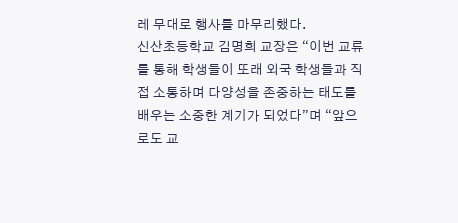레 무대로 행사를 마무리했다.
신산초등학교 김명희 교장은 “이번 교류를 통해 학생들이 또래 외국 학생들과 직접 소통하며 다양성을 존중하는 태도를 배우는 소중한 계기가 되었다”며 “앞으로도 교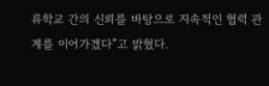류학교 간의 신뢰를 바탕으로 지속적인 협력 관계를 이어가겠다”고 밝혔다.